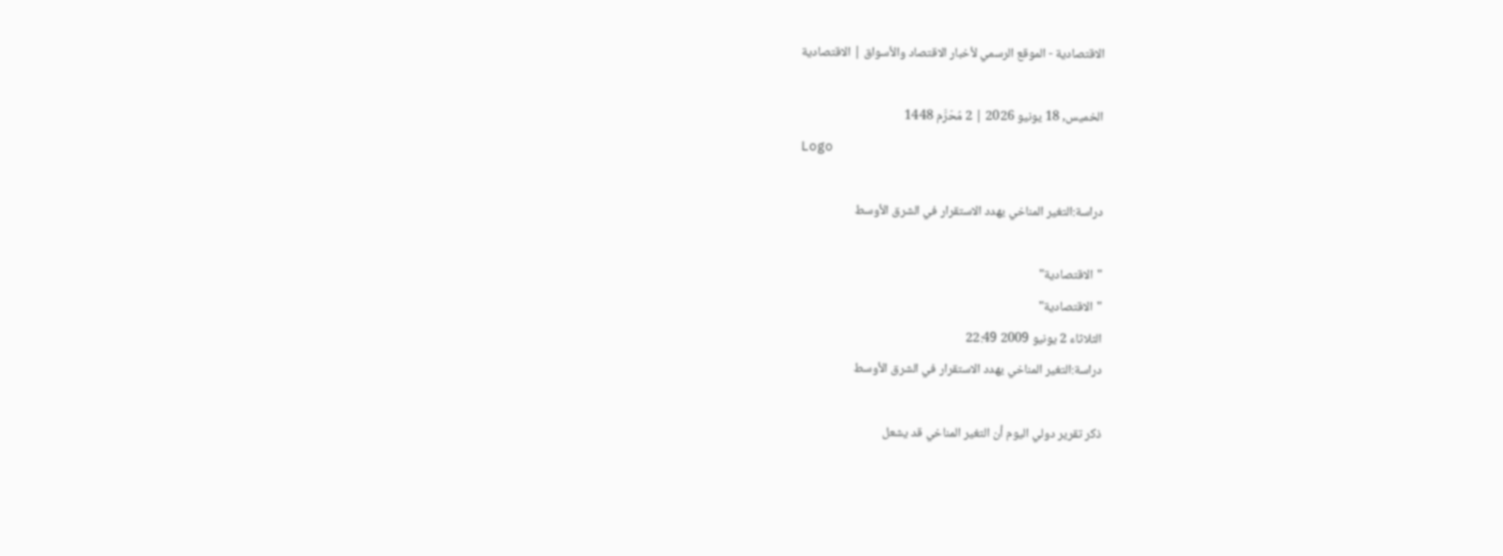الاقتصادية - الموقع الرسمي لأخبار الاقتصاد والأسواق | الاقتصادية

الخميس, 18 يونيو 2026 | 2 مُحَرَّم 1448
Logo

دراسة:التغير المناخي يهدد الاستقرار في الشرق الأوسط

"الاقتصادية"
"الاقتصادية"
الثلاثاء 2 يونيو 2009 22:49
دراسة:التغير المناخي يهدد الاستقرار في الشرق الأوسط

ذكر تقرير دولي اليوم أن التغير المناخي قد يشعل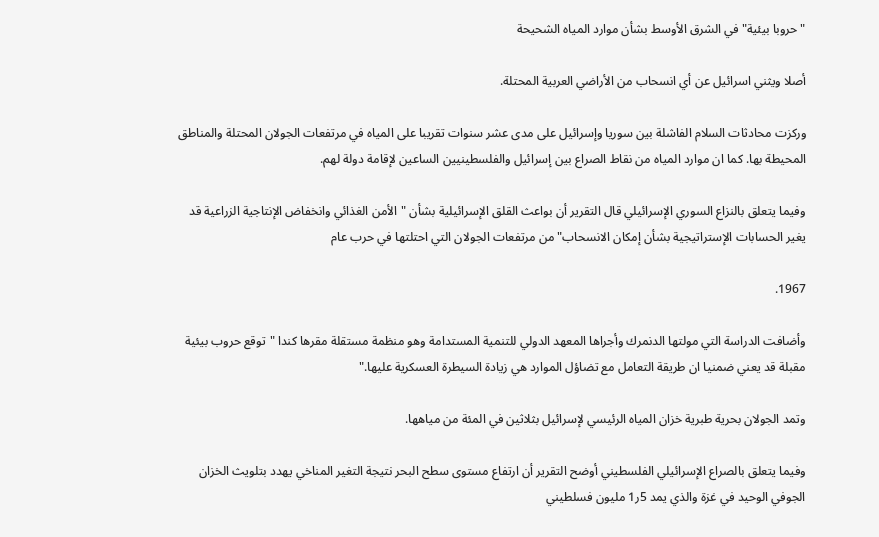"حروبا بيئية" في الشرق الأوسط بشأن موارد المياه الشحيحة

أصلا ويثني اسرائيل عن أي انسحاب من الأراضي العربية المحتلة.

وركزت محادثات السلام الفاشلة بين سوريا وإسرائيل على مدى عشر سنوات تقريبا على المياه في مرتفعات الجولان المحتلة والمناطق المحيطة بها. كما ان موارد المياه من نقاط الصراع بين إسرائيل والفلسطينيين الساعين لإقامة دولة لهم.

وفيما يتعلق بالنزاع السوري الإسرائيلي قال التقرير أن بواعث القلق الإسرائيلية بشأن "الأمن الغذائي وانخفاض الإنتاجية الزراعية قد يغير الحسابات الإستراتيجية بشأن إمكان الانسحاب" من مرتفعات الجولان التي احتلتها في حرب عام

1967.

وأضافت الدراسة التي مولتها الدنمرك وأجراها المعهد الدولي للتنمية المستدامة وهو منظمة مستقلة مقرها كندا "توقع حروب بيئية مقبلة قد يعني ضمنيا ان طريقة التعامل مع تضاؤل الموارد هي زيادة السيطرة العسكرية عليها."

وتمد الجولان بحرية طبرية خزان المياه الرئيسي لإسرائيل بثلاثين في المئة من مياهها.

وفيما يتعلق بالصراع الإسرائيلي الفلسطيني أوضح التقرير أن ارتفاع مستوى سطح البحر نتيجة التغير المناخي يهدد بتلويث الخزان الجوفي الوحيد في غزة والذي يمد 5ر1 مليون فسلطيني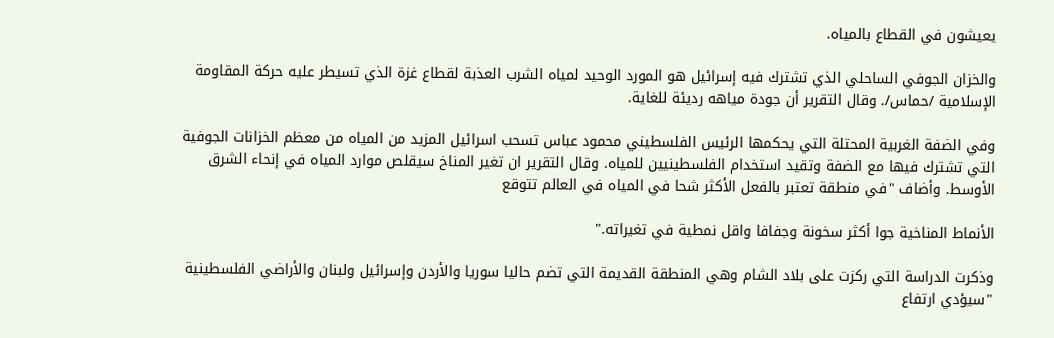يعيشون في القطاع بالمياه.

والخزان الجوفي الساحلي الذي تشترك فيه إسرائيل هو المورد الوحيد لمياه الشرب العذبة لقطاع غزة الذي تسيطر عليه حركة المقاومة الإسلامية /حماس/. وقال التقرير أن جودة مياهه رديئة للغاية.

وفي الضفة الغربية المحتلة التي يحكمها الرئيس الفلسطيني محمود عباس تسحب اسرائيل المزيد من المياه من معظم الخزانات الجوفية التي تشترك فيها مع الضفة وتقيد استخدام الفلسطينيين للمياه. وقال التقرير ان تغير المناخ سيقلص موارد المياه في إنحاء الشرق الأوسط. وأضاف "في منطقة تعتبر بالفعل الأكثر شحا في المياه في العالم تتوقع

الأنماط المناخية جوا أكثر سخونة وجفافا واقل نمطية في تغيراته."

وذكرت الدراسة التي ركزت على بلاد الشام وهي المنطقة القديمة التي تضم حاليا سوريا والأردن وإسرائيل ولبنان والأراضي الفلسطينية "سيؤدي ارتفاع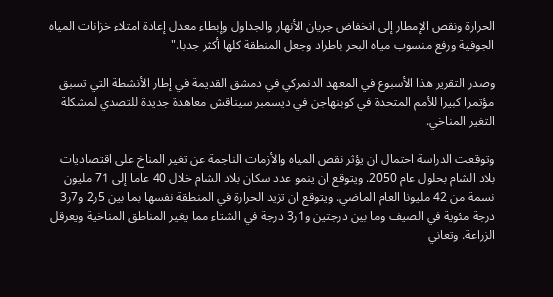الحرارة ونقص الإمطار إلى انخفاض جريان الأنهار والجداول وإبطاء معدل إعادة امتلاء خزانات المياه الجوفية ورفع منسوب مياه البحر باطراد وجعل المنطقة كلها أكثر جدبا."

وصدر التقرير هذا الأسبوع في المعهد الدنمركي في دمشق القديمة في إطار الأنشطة التي تسبق مؤتمرا كبيرا للأمم المتحدة في كوبنهاجن في ديسمبر سيناقش معاهدة جديدة للتصدي لمشكلة التغير المناخي.

وتوقعت الدراسة احتمال ان يؤثر نقص المياه والأزمات الناجمة عن تغير المناخ على اقتصاديات بلاد الشام بحلول عام 2050. ويتوقع ان ينمو عدد سكان بلاد الشام خلال 40 عاما إلى 71 مليون نسمة من 42 مليونا العام الماضي. ويتوقع ان تزيد الحرارة في المنطقة نفسها بما بين 5ر2 و7ر3 درجة مئوية في الصيف وما بين درجتين و1ر3 درجة في الشتاء مما يغير المناطق المناخية ويعرقل الزراعة. وتعاني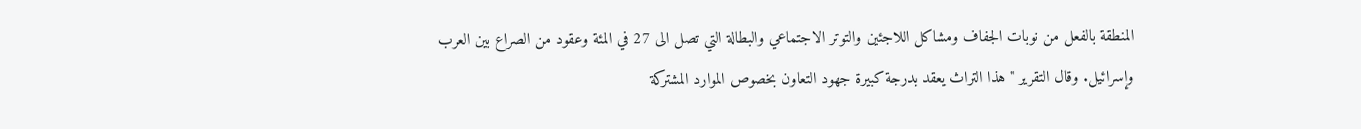المنطقة بالفعل من نوبات الجفاف ومشاكل اللاجئين والتوتر الاجتماعي والبطالة التي تصل الى 27 في المئة وعقود من الصراع بين العرب وإسرائيل. وقال التقرير "هذا التراث يعقد بدرجة كبيرة جهود التعاون بخصوص الموارد المشتركة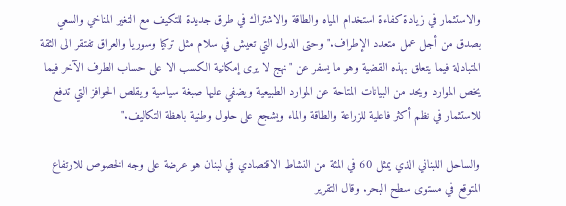والاستثمار في زيادة كفاءة استخدام المياه والطاقة والاشتراك في طرق جديدة للتكيف مع التغير المناخي والسعي بصدق من أجل عمل متعدد الإطراف." وحتى الدول التي تعيش في سلام مثل تركيا وسوريا والعراق تفتقر الى الثقة المتبادلة فيما يتعلق بهذه القضية وهو ما يسفر عن "نهج لا يرى إمكانية الكسب الا على حساب الطرف الآخر فيما يخص الموارد ويحد من البيانات المتاحة عن الموارد الطبيعية ويضفي عليها صبغة سياسية ويقلص الحوافز التي تدفع للاستثمار في نظم أكثر فاعلية للزراعة والطاقة والماء ويشجع على حلول وطنية باهظة التكاليف."

والساحل اللبناني الذي يمثل 60 في المئة من النشاط الاقتصادي في لبنان هو عرضة على وجه الخصوص للارتفاع المتوقع في مستوى سطح البحر. وقال التقرير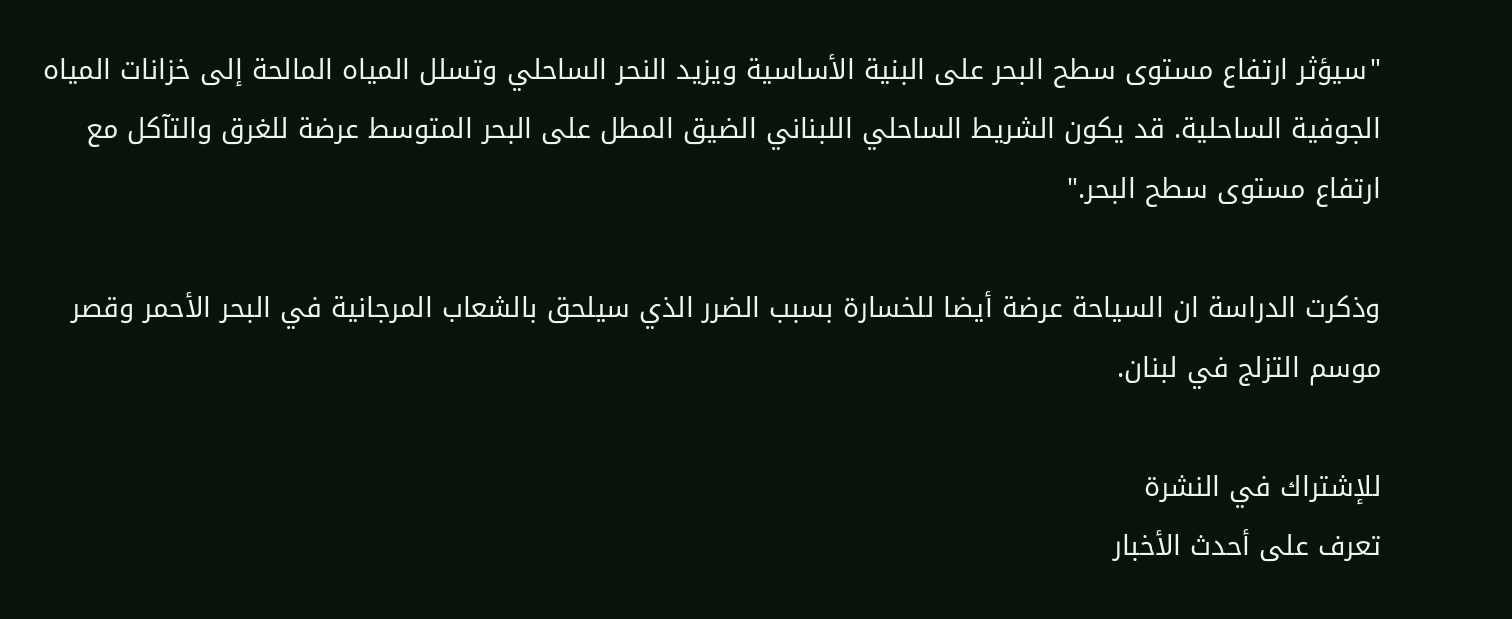"سيؤثر ارتفاع مستوى سطح البحر على البنية الأساسية ويزيد النحر الساحلي وتسلل المياه المالحة إلى خزانات المياه الجوفية الساحلية. قد يكون الشريط الساحلي اللبناني الضيق المطل على البحر المتوسط عرضة للغرق والتآكل مع ارتفاع مستوى سطح البحر."

وذكرت الدراسة ان السياحة عرضة أيضا للخسارة بسبب الضرر الذي سيلحق بالشعاب المرجانية في البحر الأحمر وقصر موسم التزلج في لبنان.

للإشتراك في النشرة
تعرف على أحدث الأخبار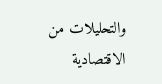والتحليلات من الاقتصادية